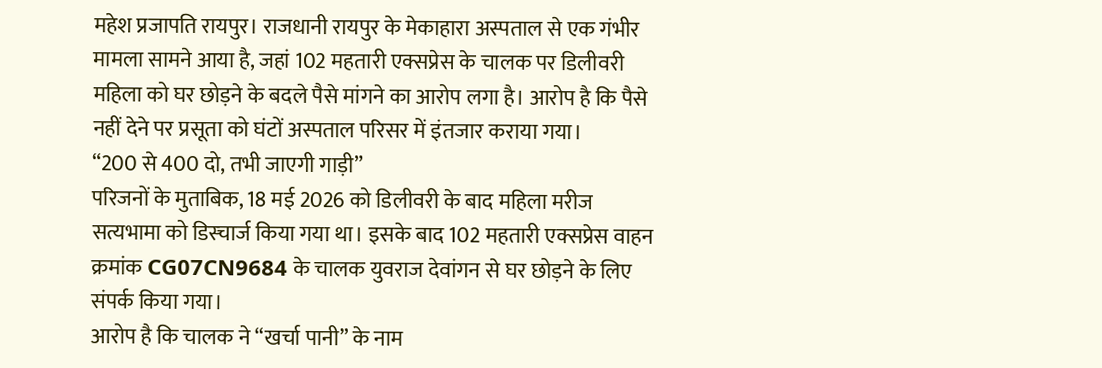महेश प्रजापति रायपुर। राजधानी रायपुर के मेकाहारा अस्पताल से एक गंभीर मामला सामने आया है, जहां 102 महतारी एक्सप्रेस के चालक पर डिलीवरी महिला को घर छोड़ने के बदले पैसे मांगने का आरोप लगा है। आरोप है कि पैसे नहीं देने पर प्रसूता को घंटों अस्पताल परिसर में इंतजार कराया गया।
“200 से 400 दो, तभी जाएगी गाड़ी”
परिजनों के मुताबिक, 18 मई 2026 को डिलीवरी के बाद महिला मरीज सत्यभामा को डिस्चार्ज किया गया था। इसके बाद 102 महतारी एक्सप्रेस वाहन क्रमांक CG07CN9684 के चालक युवराज देवांगन से घर छोड़ने के लिए संपर्क किया गया।
आरोप है कि चालक ने “खर्चा पानी” के नाम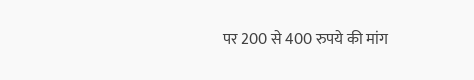पर 200 से 400 रुपये की मांग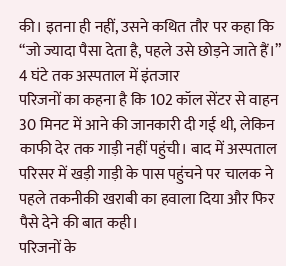की। इतना ही नहीं, उसने कथित तौर पर कहा कि “जो ज्यादा पैसा देता है, पहले उसे छोड़ने जाते हैं।”
4 घंटे तक अस्पताल में इंतजार
परिजनों का कहना है कि 102 कॉल सेंटर से वाहन 30 मिनट में आने की जानकारी दी गई थी, लेकिन काफी देर तक गाड़ी नहीं पहुंची। बाद में अस्पताल परिसर में खड़ी गाड़ी के पास पहुंचने पर चालक ने पहले तकनीकी खराबी का हवाला दिया और फिर पैसे देने की बात कही।
परिजनों के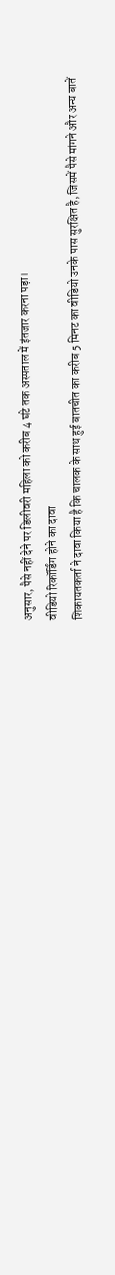अनुसार, पैसे नहीं देने पर डिलीवरी महिला को करीब 4 घंटे तक अस्पताल में इंतजार करना पड़ा।
वीडियो रिकॉर्डिंग होने का दावा
शिकायतकर्ता ने दावा किया है कि चालक के साथ हुई बातचीत का करीब 5 मिनट का वीडियो उनके पास सुरक्षित है, जिसमें पैसे मांगने और अन्य बातें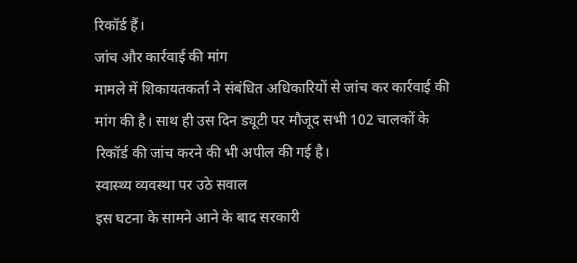रिकॉर्ड हैं।
जांच और कार्रवाई की मांग
मामले में शिकायतकर्ता ने संबंधित अधिकारियों से जांच कर कार्रवाई की मांग की है। साथ ही उस दिन ड्यूटी पर मौजूद सभी 102 चालकों के रिकॉर्ड की जांच करने की भी अपील की गई है।
स्वास्थ्य व्यवस्था पर उठे सवाल
इस घटना के सामने आने के बाद सरकारी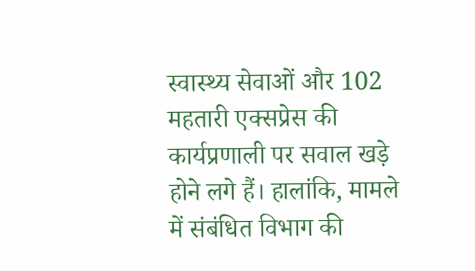स्वास्थ्य सेवाओं और 102 महतारी एक्सप्रेस की कार्यप्रणाली पर सवाल खड़े होने लगे हैं। हालांकि, मामले में संबंधित विभाग की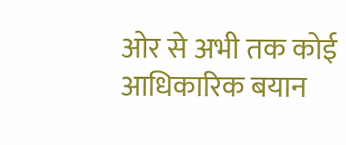ओर से अभी तक कोई आधिकारिक बयान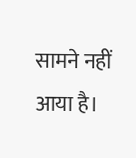सामने नहीं आया है।